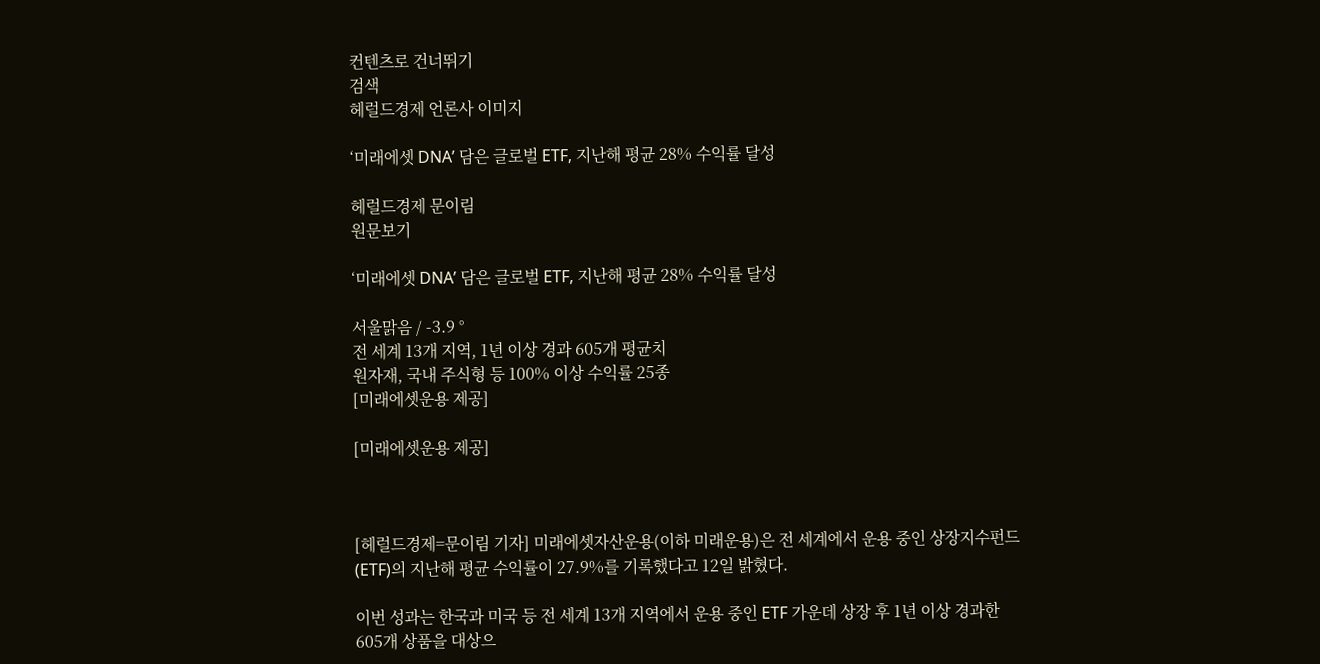컨텐츠로 건너뛰기
검색
헤럴드경제 언론사 이미지

‘미래에셋 DNA’ 담은 글로벌 ETF, 지난해 평균 28% 수익률 달성

헤럴드경제 문이림
원문보기

‘미래에셋 DNA’ 담은 글로벌 ETF, 지난해 평균 28% 수익률 달성

서울맑음 / -3.9 °
전 세계 13개 지역, 1년 이상 경과 605개 평균치
원자재, 국내 주식형 등 100% 이상 수익률 25종
[미래에셋운용 제공]

[미래에셋운용 제공]



[헤럴드경제=문이림 기자] 미래에셋자산운용(이하 미래운용)은 전 세계에서 운용 중인 상장지수펀드(ETF)의 지난해 평균 수익률이 27.9%를 기록했다고 12일 밝혔다.

이번 성과는 한국과 미국 등 전 세계 13개 지역에서 운용 중인 ETF 가운데 상장 후 1년 이상 경과한 605개 상품을 대상으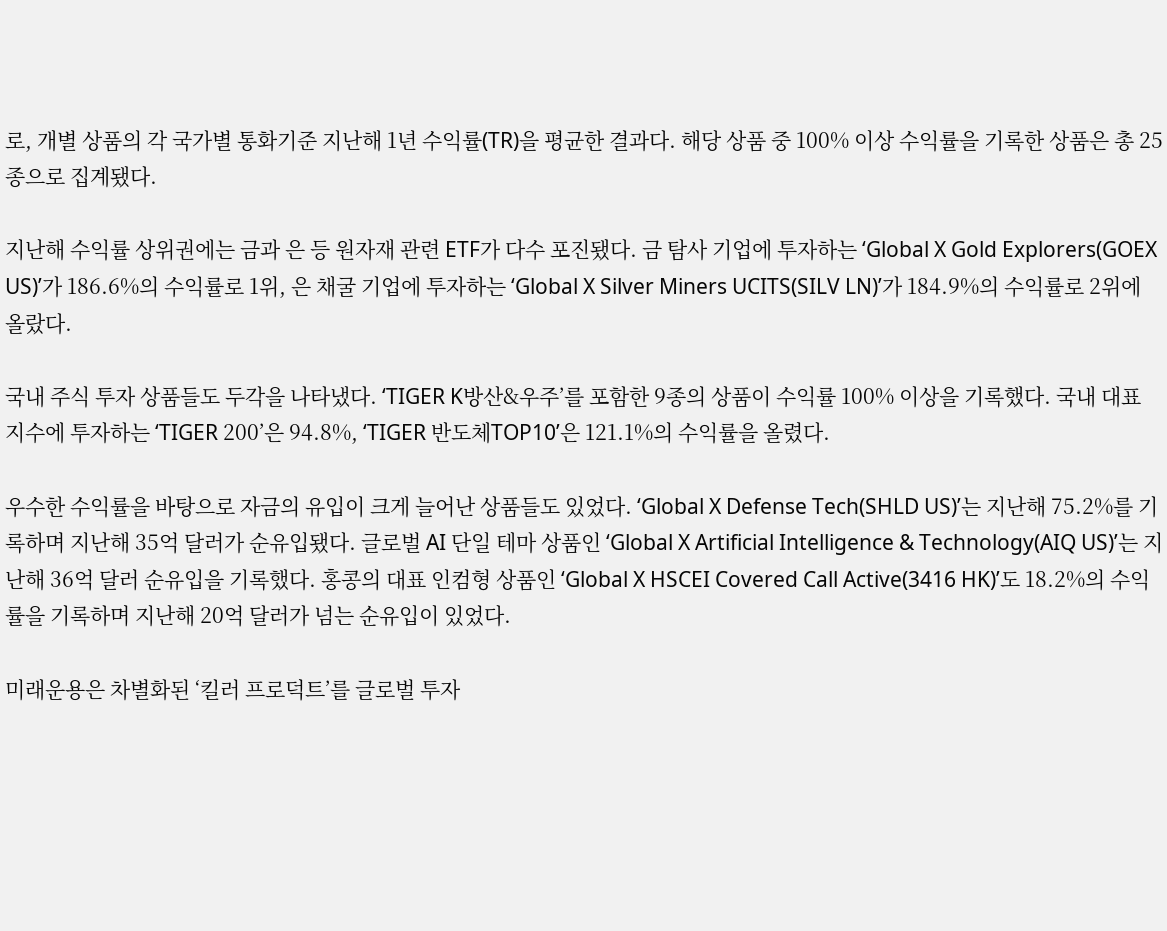로, 개별 상품의 각 국가별 통화기준 지난해 1년 수익률(TR)을 평균한 결과다. 해당 상품 중 100% 이상 수익률을 기록한 상품은 총 25종으로 집계됐다.

지난해 수익률 상위권에는 금과 은 등 원자재 관련 ETF가 다수 포진됐다. 금 탐사 기업에 투자하는 ‘Global X Gold Explorers(GOEX US)’가 186.6%의 수익률로 1위, 은 채굴 기업에 투자하는 ‘Global X Silver Miners UCITS(SILV LN)’가 184.9%의 수익률로 2위에 올랐다.

국내 주식 투자 상품들도 두각을 나타냈다. ‘TIGER K방산&우주’를 포함한 9종의 상품이 수익률 100% 이상을 기록했다. 국내 대표 지수에 투자하는 ‘TIGER 200’은 94.8%, ‘TIGER 반도체TOP10’은 121.1%의 수익률을 올렸다.

우수한 수익률을 바탕으로 자금의 유입이 크게 늘어난 상품들도 있었다. ‘Global X Defense Tech(SHLD US)’는 지난해 75.2%를 기록하며 지난해 35억 달러가 순유입됐다. 글로벌 AI 단일 테마 상품인 ‘Global X Artificial Intelligence & Technology(AIQ US)’는 지난해 36억 달러 순유입을 기록했다. 홍콩의 대표 인컴형 상품인 ‘Global X HSCEI Covered Call Active(3416 HK)’도 18.2%의 수익률을 기록하며 지난해 20억 달러가 넘는 순유입이 있었다.

미래운용은 차별화된 ‘킬러 프로덕트’를 글로벌 투자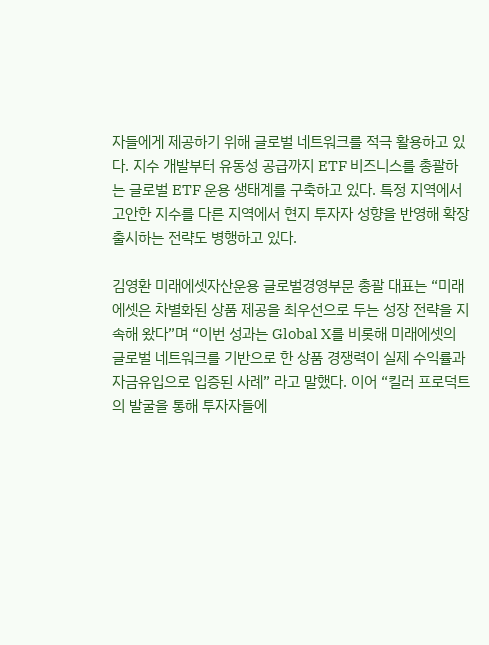자들에게 제공하기 위해 글로벌 네트워크를 적극 활용하고 있다. 지수 개발부터 유동성 공급까지 ETF 비즈니스를 총괄하는 글로벌 ETF 운용 생태계를 구축하고 있다. 특정 지역에서 고안한 지수를 다른 지역에서 현지 투자자 성향을 반영해 확장 출시하는 전략도 병행하고 있다.

김영환 미래에셋자산운용 글로벌경영부문 총괄 대표는 “미래에셋은 차별화된 상품 제공을 최우선으로 두는 성장 전략을 지속해 왔다”며 “이번 성과는 Global X를 비롯해 미래에셋의 글로벌 네트워크를 기반으로 한 상품 경쟁력이 실제 수익률과 자금유입으로 입증된 사례” 라고 말했다. 이어 “킬러 프로덕트의 발굴을 통해 투자자들에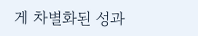게 차별화된 성과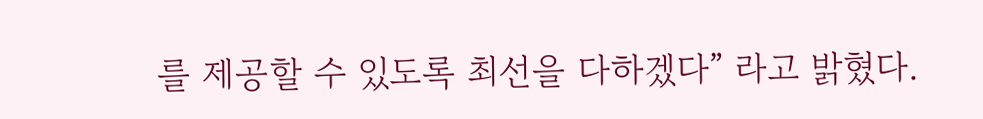를 제공할 수 있도록 최선을 다하겠다” 라고 밝혔다.